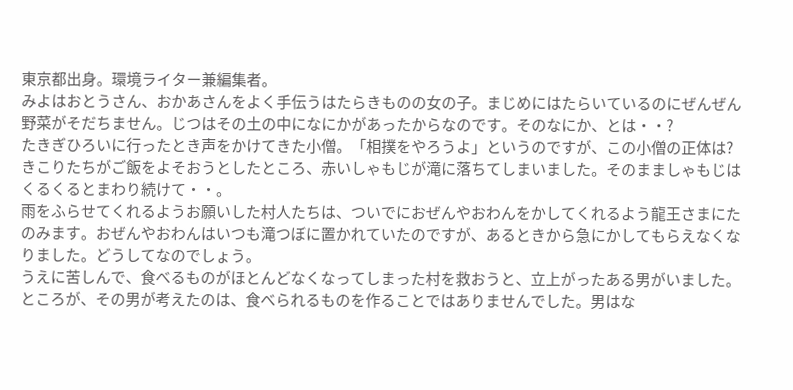東京都出身。環境ライター兼編集者。
みよはおとうさん、おかあさんをよく手伝うはたらきものの女の子。まじめにはたらいているのにぜんぜん野菜がそだちません。じつはその土の中になにかがあったからなのです。そのなにか、とは・・?
たきぎひろいに行ったとき声をかけてきた小僧。「相撲をやろうよ」というのですが、この小僧の正体は?
きこりたちがご飯をよそおうとしたところ、赤いしゃもじが滝に落ちてしまいました。そのまましゃもじはくるくるとまわり続けて・・。
雨をふらせてくれるようお願いした村人たちは、ついでにおぜんやおわんをかしてくれるよう龍王さまにたのみます。おぜんやおわんはいつも滝つぼに置かれていたのですが、あるときから急にかしてもらえなくなりました。どうしてなのでしょう。
うえに苦しんで、食べるものがほとんどなくなってしまった村を救おうと、立上がったある男がいました。ところが、その男が考えたのは、食べられるものを作ることではありませんでした。男はな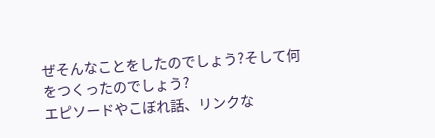ぜそんなことをしたのでしょう?そして何をつくったのでしょう?
エピソードやこぼれ話、リンクな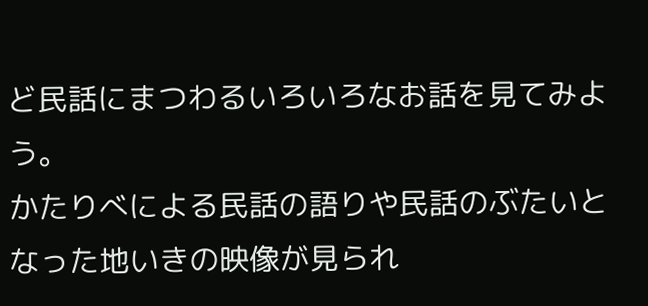ど民話にまつわるいろいろなお話を見てみよう。
かたりべによる民話の語りや民話のぶたいとなった地いきの映像が見られ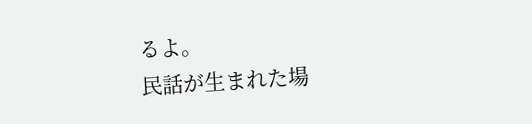るよ。
民話が生まれた場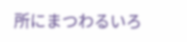所にまつわるいろ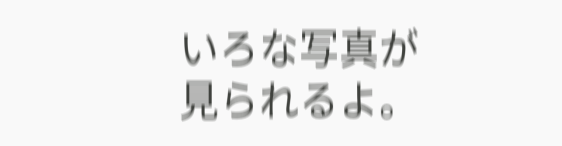いろな写真が見られるよ。